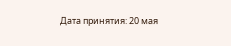Дата принятия: 20 мая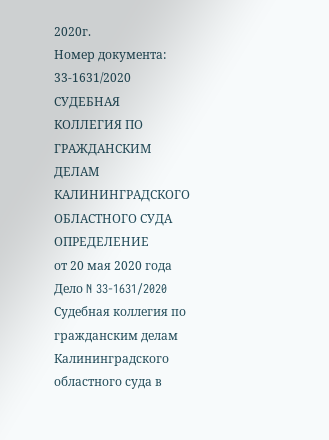2020г.
Номер документа: 33-1631/2020
СУДЕБНАЯ КОЛЛЕГИЯ ПО ГРАЖДАНСКИМ ДЕЛАМ КАЛИНИНГРАДСКОГО ОБЛАСТНОГО СУДА
ОПРЕДЕЛЕНИЕ
от 20 мая 2020 года Дело N 33-1631/2020
Судебная коллегия по гражданским делам Калининградского областного суда в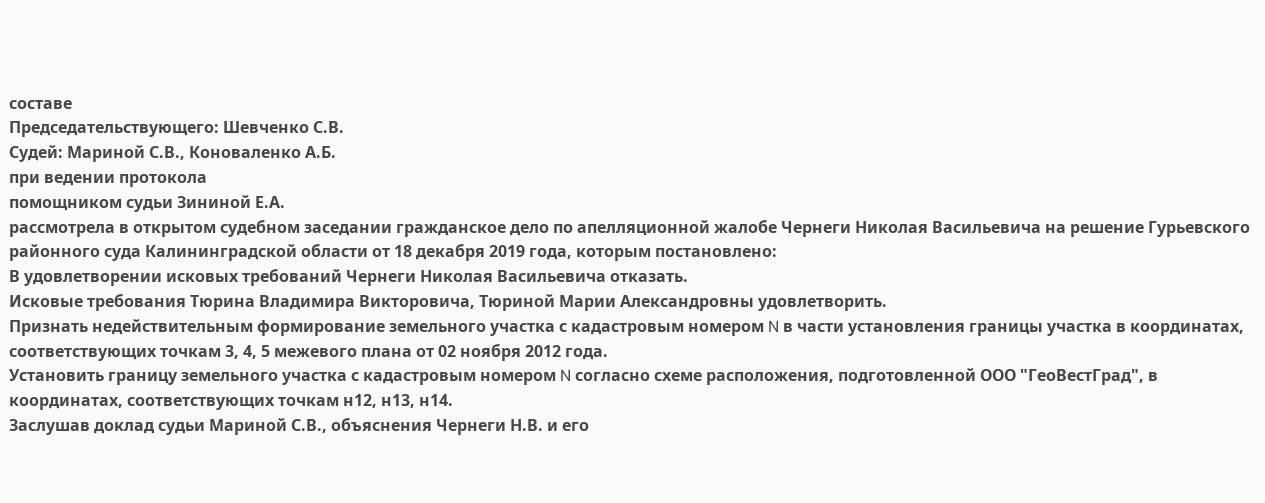составе
Председательствующего: Шевченко С.В.
Судей: Мариной С.В., Коноваленко А.Б.
при ведении протокола
помощником судьи Зининой Е.А.
рассмотрела в открытом судебном заседании гражданское дело по апелляционной жалобе Чернеги Николая Васильевича на решение Гурьевского районного суда Калининградской области от 18 декабря 2019 года, которым постановлено:
В удовлетворении исковых требований Чернеги Николая Васильевича отказать.
Исковые требования Тюрина Владимира Викторовича, Тюриной Марии Александровны удовлетворить.
Признать недействительным формирование земельного участка с кадастровым номером N в части установления границы участка в координатах, соответствующих точкам 3, 4, 5 межевого плана от 02 ноября 2012 года.
Установить границу земельного участка с кадастровым номером N согласно схеме расположения, подготовленной ООО "ГеоВестГрад", в координатах, соответствующих точкам н12, н13, н14.
Заслушав доклад судьи Мариной С.В., объяснения Чернеги Н.В. и его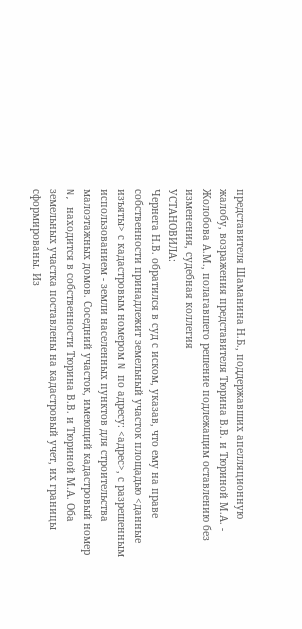представителя Шаманина Н.Б., поддержавших апелляционную жалобу, возражения представителя Тюрина В.В. и Тюриной М.А. - Жолобова А.М., полагавшего решение подлежащим оставлению без изменения, судебная коллегия
УСТАНОВИЛА:
Чернега Н.В. обратился в суд с иском, указав, что ему на праве собственности принадлежит земельный участок площадью <данные изъяты> с кадастровым номером N по адресу: <адрес>, с разрешенным использованием - земли населенных пунктов для строительства малоэтажных домов. Соседний участок, имеющий кадастровый номер N, находится в собственности Тюрина В.В. и Тюриной М.А. Оба земельных участка поставлены на кадастровый учет, их границы сформированы. Из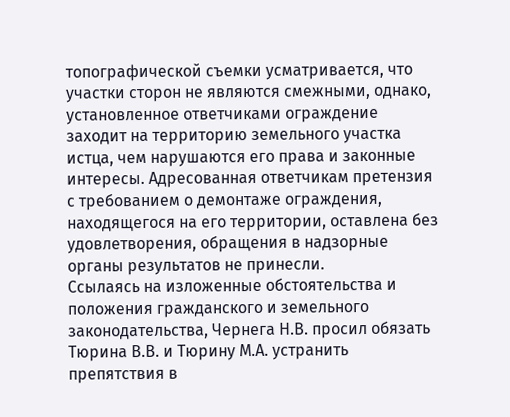топографической съемки усматривается, что участки сторон не являются смежными, однако, установленное ответчиками ограждение заходит на территорию земельного участка истца, чем нарушаются его права и законные интересы. Адресованная ответчикам претензия с требованием о демонтаже ограждения, находящегося на его территории, оставлена без удовлетворения, обращения в надзорные органы результатов не принесли.
Ссылаясь на изложенные обстоятельства и положения гражданского и земельного законодательства, Чернега Н.В. просил обязать Тюрина В.В. и Тюрину М.А. устранить препятствия в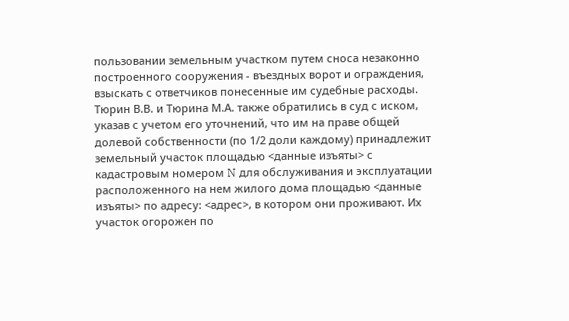пользовании земельным участком путем сноса незаконно построенного сооружения - въездных ворот и ограждения, взыскать с ответчиков понесенные им судебные расходы.
Тюрин В.В. и Тюрина М.А. также обратились в суд с иском, указав с учетом его уточнений, что им на праве общей долевой собственности (по 1/2 доли каждому) принадлежит земельный участок площадью <данные изъяты> с кадастровым номером N для обслуживания и эксплуатации расположенного на нем жилого дома площадью <данные изъяты> по адресу: <адрес>, в котором они проживают. Их участок огорожен по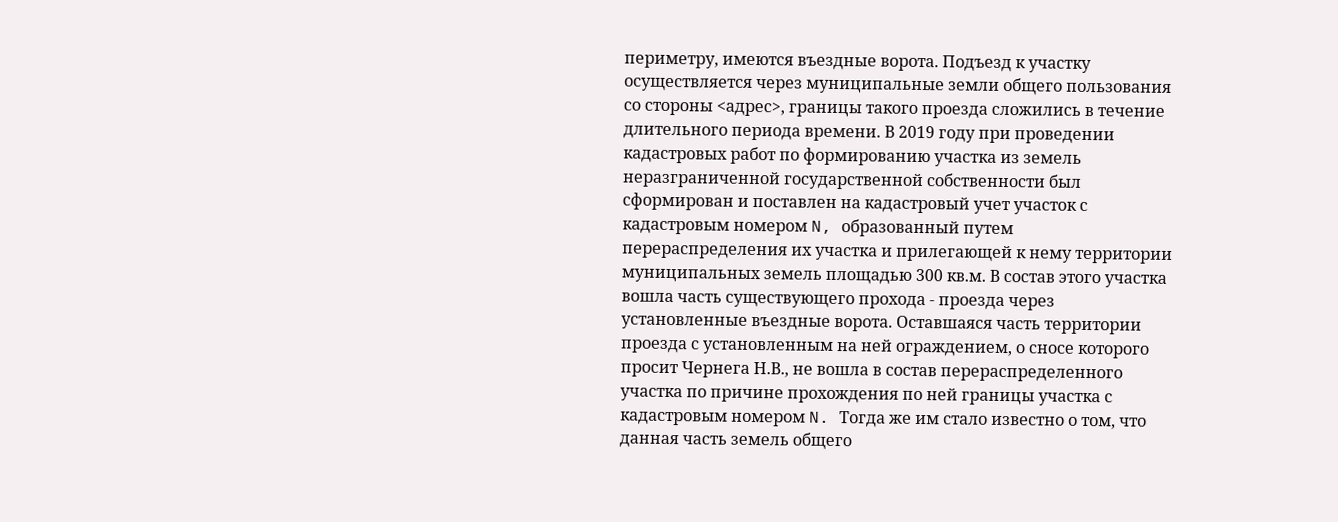периметру, имеются въездные ворота. Подъезд к участку осуществляется через муниципальные земли общего пользования со стороны <адрес>, границы такого проезда сложились в течение длительного периода времени. В 2019 году при проведении кадастровых работ по формированию участка из земель неразграниченной государственной собственности был сформирован и поставлен на кадастровый учет участок с кадастровым номером N, образованный путем перераспределения их участка и прилегающей к нему территории муниципальных земель площадью 300 кв.м. В состав этого участка вошла часть существующего прохода - проезда через установленные въездные ворота. Оставшаяся часть территории проезда с установленным на ней ограждением, о сносе которого просит Чернега Н.В., не вошла в состав перераспределенного участка по причине прохождения по ней границы участка с кадастровым номером N. Тогда же им стало известно о том, что данная часть земель общего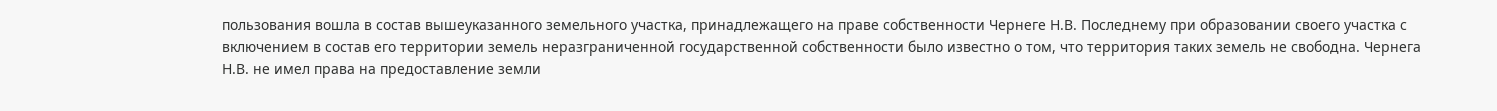пользования вошла в состав вышеуказанного земельного участка, принадлежащего на праве собственности Чернеге Н.В. Последнему при образовании своего участка с включением в состав его территории земель неразграниченной государственной собственности было известно о том, что территория таких земель не свободна. Чернега Н.В. не имел права на предоставление земли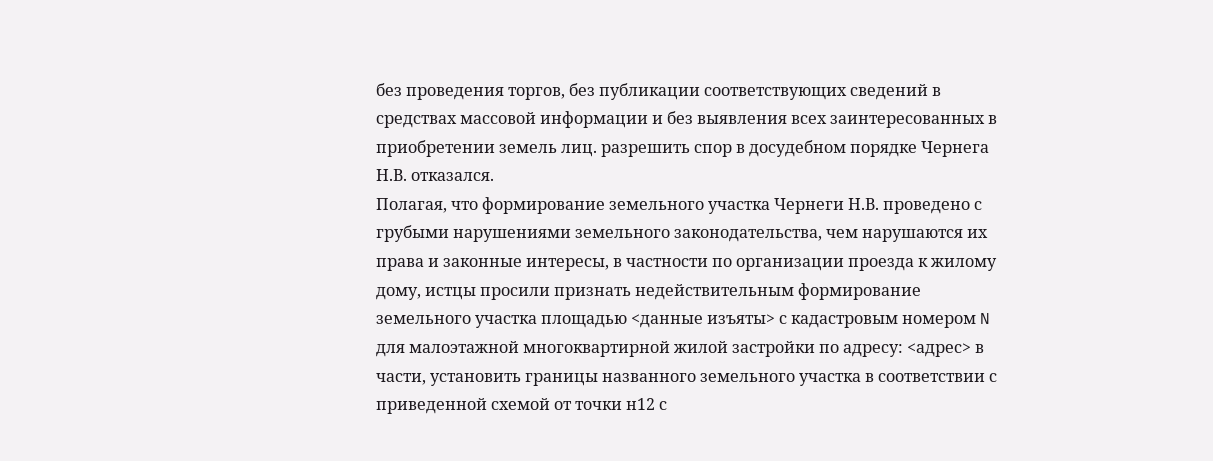без проведения торгов, без публикации соответствующих сведений в средствах массовой информации и без выявления всех заинтересованных в приобретении земель лиц. разрешить спор в досудебном порядке Чернега Н.В. отказался.
Полагая, что формирование земельного участка Чернеги Н.В. проведено с грубыми нарушениями земельного законодательства, чем нарушаются их права и законные интересы, в частности по организации проезда к жилому дому, истцы просили признать недействительным формирование земельного участка площадью <данные изъяты> с кадастровым номером N для малоэтажной многоквартирной жилой застройки по адресу: <адрес> в части, установить границы названного земельного участка в соответствии с приведенной схемой от точки н12 с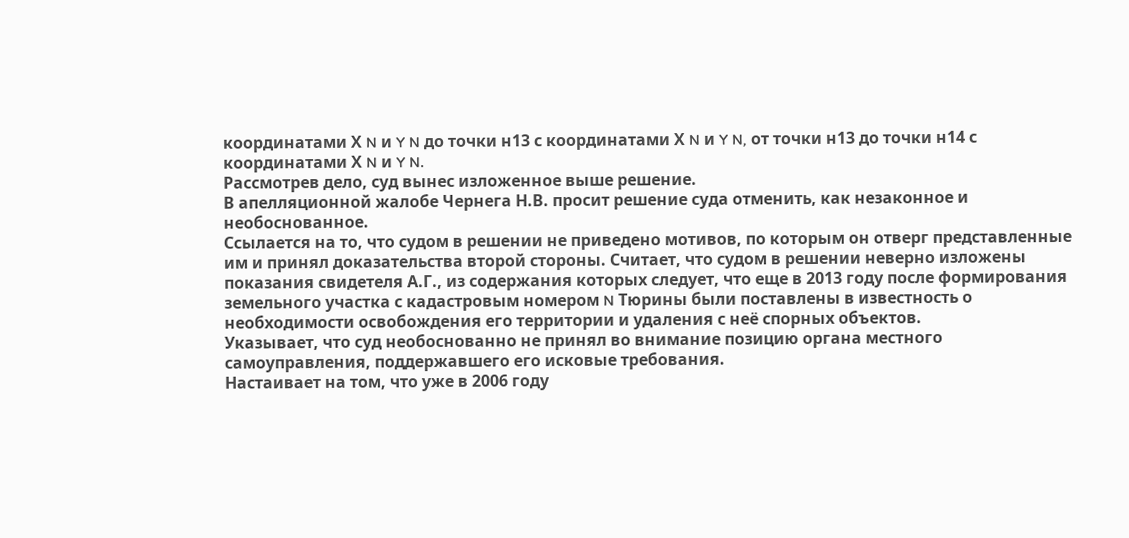координатами Х N и Y N до точки н13 с координатами Х N и Y N, от точки н13 до точки н14 с координатами Х N и Y N.
Рассмотрев дело, суд вынес изложенное выше решение.
В апелляционной жалобе Чернега Н.В. просит решение суда отменить, как незаконное и необоснованное.
Ссылается на то, что судом в решении не приведено мотивов, по которым он отверг представленные им и принял доказательства второй стороны. Считает, что судом в решении неверно изложены показания свидетеля А.Г., из содержания которых следует, что еще в 2013 году после формирования земельного участка с кадастровым номером N Тюрины были поставлены в известность о необходимости освобождения его территории и удаления с неё спорных объектов.
Указывает, что суд необоснованно не принял во внимание позицию органа местного самоуправления, поддержавшего его исковые требования.
Настаивает на том, что уже в 2006 году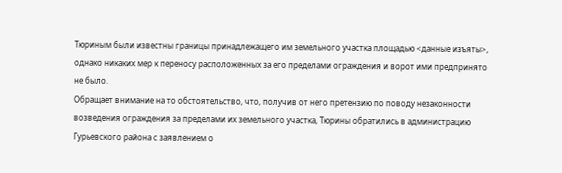Тюриным были известны границы принадлежащего им земельного участка площадью <данные изъяты>, однако никаких мер к переносу расположенных за его пределами ограждения и ворот ими предпринято не было.
Обращает внимание на то обстоятельство, что, получив от него претензию по поводу незаконности возведения ограждения за пределами их земельного участка, Тюрины обратились в администрацию Гурьевского района с заявлением о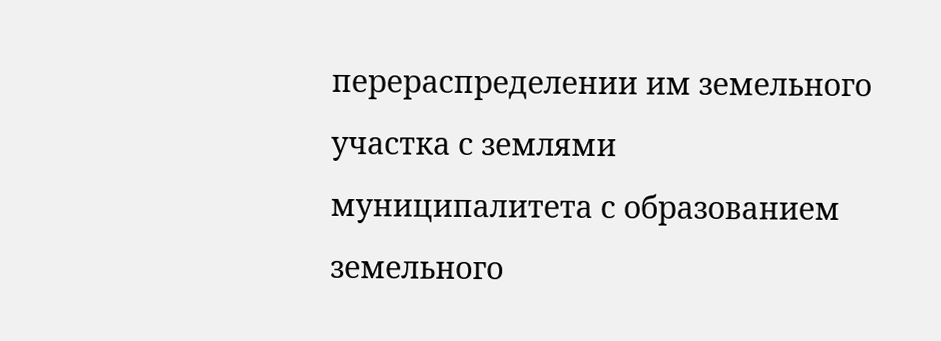перераспределении им земельного участка с землями муниципалитета с образованием земельного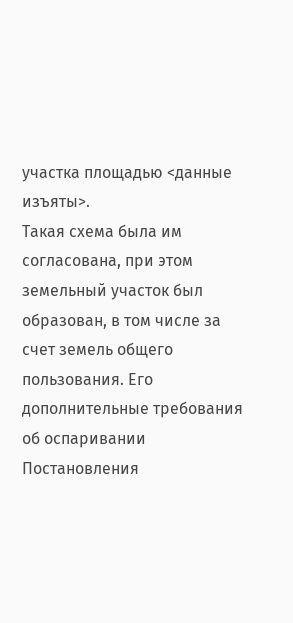участка площадью <данные изъяты>.
Такая схема была им согласована, при этом земельный участок был образован, в том числе за счет земель общего пользования. Его дополнительные требования об оспаривании Постановления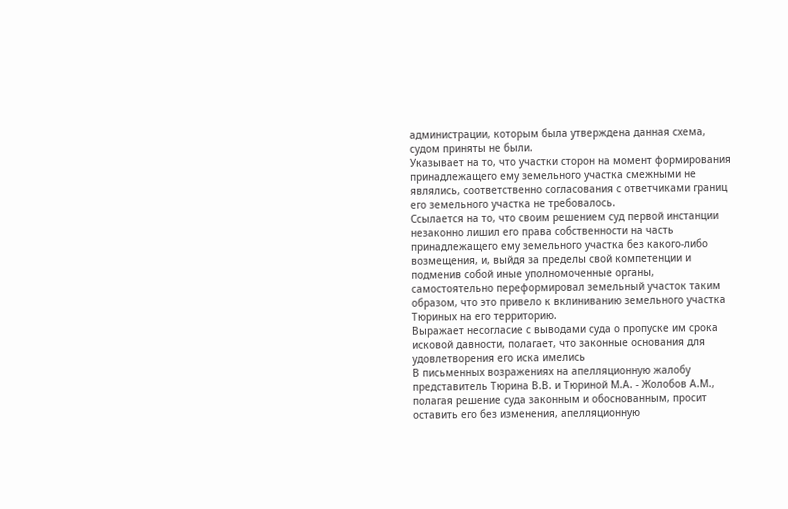администрации, которым была утверждена данная схема, судом приняты не были.
Указывает на то, что участки сторон на момент формирования принадлежащего ему земельного участка смежными не являлись, соответственно согласования с ответчиками границ его земельного участка не требовалось.
Ссылается на то, что своим решением суд первой инстанции незаконно лишил его права собственности на часть принадлежащего ему земельного участка без какого-либо возмещения, и, выйдя за пределы свой компетенции и подменив собой иные уполномоченные органы, самостоятельно переформировал земельный участок таким образом, что это привело к вклиниванию земельного участка Тюриных на его территорию.
Выражает несогласие с выводами суда о пропуске им срока исковой давности, полагает, что законные основания для удовлетворения его иска имелись
В письменных возражениях на апелляционную жалобу представитель Тюрина В.В. и Тюриной М.А. - Жолобов А.М., полагая решение суда законным и обоснованным, просит оставить его без изменения, апелляционную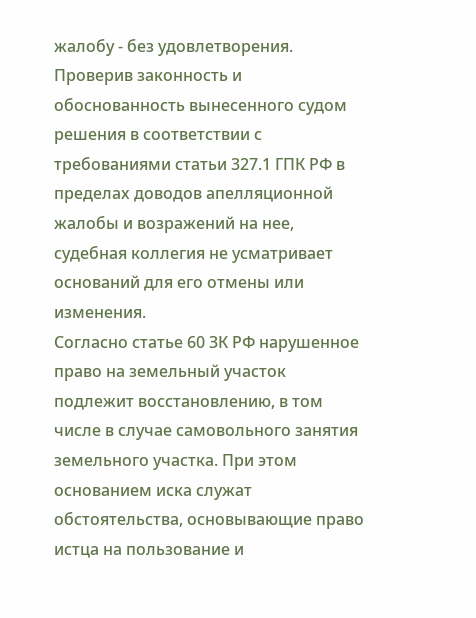жалобу - без удовлетворения.
Проверив законность и обоснованность вынесенного судом решения в соответствии с требованиями статьи 327.1 ГПК РФ в пределах доводов апелляционной жалобы и возражений на нее, судебная коллегия не усматривает оснований для его отмены или изменения.
Согласно статье 60 ЗК РФ нарушенное право на земельный участок подлежит восстановлению, в том числе в случае самовольного занятия земельного участка. При этом основанием иска служат обстоятельства, основывающие право истца на пользование и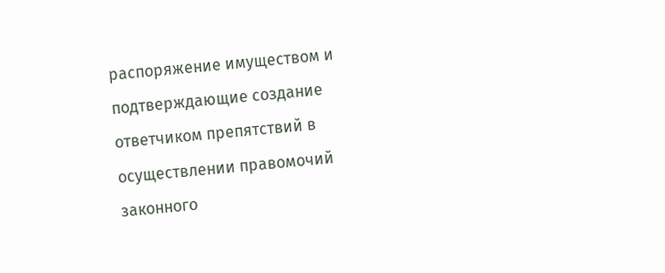распоряжение имуществом и подтверждающие создание ответчиком препятствий в осуществлении правомочий законного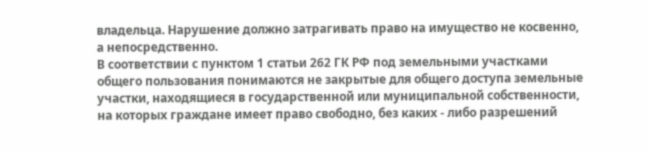владельца. Нарушение должно затрагивать право на имущество не косвенно, а непосредственно.
В соответствии с пунктом 1 статьи 262 ГК РФ под земельными участками общего пользования понимаются не закрытые для общего доступа земельные участки, находящиеся в государственной или муниципальной собственности, на которых граждане имеет право свободно, без каких - либо разрешений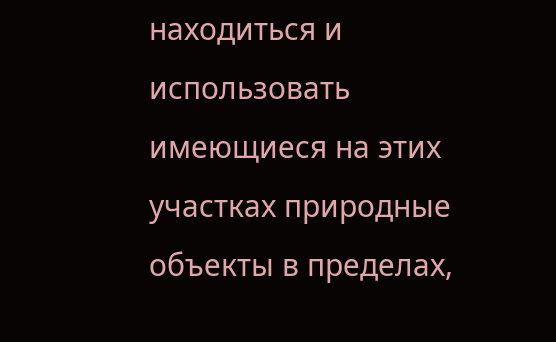находиться и использовать имеющиеся на этих участках природные объекты в пределах,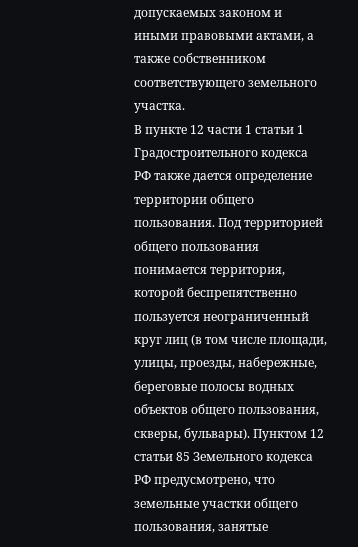допускаемых законом и иными правовыми актами, а также собственником соответствующего земельного участка.
В пункте 12 части 1 статьи 1 Градостроительного кодекса РФ также дается определение территории общего пользования. Под территорией общего пользования понимается территория, которой беспрепятственно пользуется неограниченный круг лиц (в том числе площади, улицы, проезды, набережные, береговые полосы водных объектов общего пользования, скверы, бульвары). Пунктом 12 статьи 85 Земельного кодекса РФ предусмотрено, что земельные участки общего пользования, занятые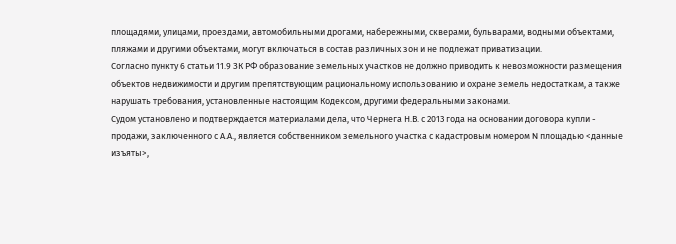площадями, улицами, проездами, автомобильными дрогами, набережными, скверами, бульварами, водными объектами, пляжами и другими объектами, могут включаться в состав различных зон и не подлежат приватизации.
Согласно пункту 6 статьи 11.9 ЗК РФ образование земельных участков не должно приводить к невозможности размещения объектов недвижимости и другим препятствующим рациональному использованию и охране земель недостаткам, а также нарушать требования, установленные настоящим Кодексом, другими федеральными законами.
Судом установлено и подтверждается материалами дела, что Чернега Н.В. с 2013 года на основании договора купли - продажи, заключенного с А.А., является собственником земельного участка с кадастровым номером N площадью <данные изъяты>,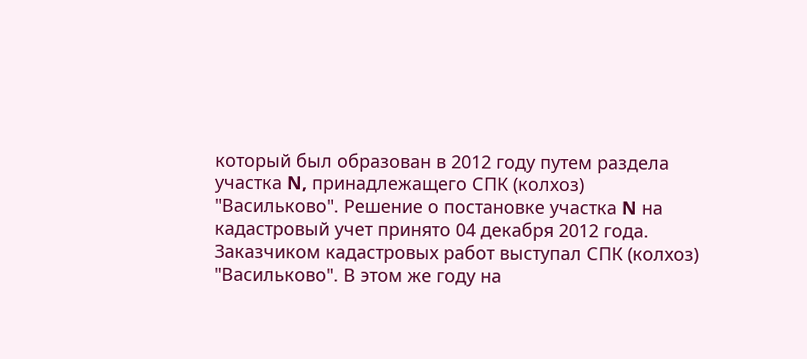который был образован в 2012 году путем раздела участка N, принадлежащего СПК (колхоз) "Васильково". Решение о постановке участка N на кадастровый учет принято 04 декабря 2012 года. Заказчиком кадастровых работ выступал СПК (колхоз) "Васильково". В этом же году на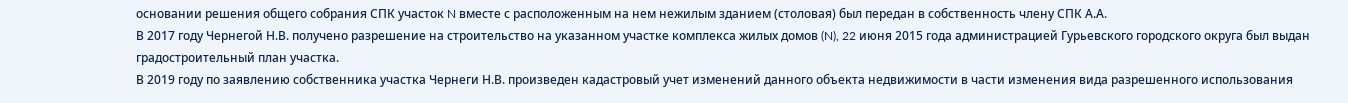основании решения общего собрания СПК участок N вместе с расположенным на нем нежилым зданием (столовая) был передан в собственность члену СПК А.А.
В 2017 году Чернегой Н.В. получено разрешение на строительство на указанном участке комплекса жилых домов (N), 22 июня 2015 года администрацией Гурьевского городского округа был выдан градостроительный план участка.
В 2019 году по заявлению собственника участка Чернеги Н.В. произведен кадастровый учет изменений данного объекта недвижимости в части изменения вида разрешенного использования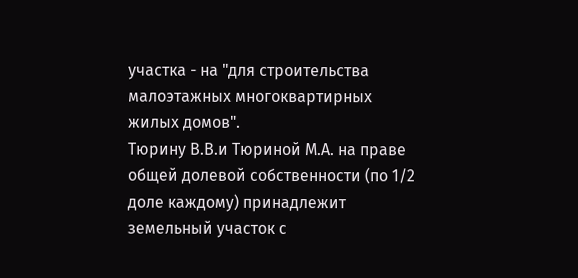участка - на "для строительства малоэтажных многоквартирных жилых домов".
Тюрину В.В.и Тюриной М.А. на праве общей долевой собственности (по 1/2 доле каждому) принадлежит земельный участок с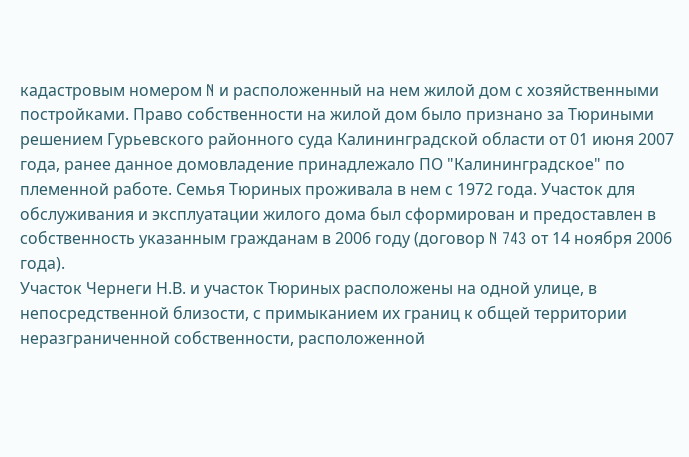кадастровым номером N и расположенный на нем жилой дом с хозяйственными постройками. Право собственности на жилой дом было признано за Тюриными решением Гурьевского районного суда Калининградской области от 01 июня 2007 года, ранее данное домовладение принадлежало ПО "Калининградское" по племенной работе. Семья Тюриных проживала в нем с 1972 года. Участок для обслуживания и эксплуатации жилого дома был сформирован и предоставлен в собственность указанным гражданам в 2006 году (договор N 743 от 14 ноября 2006 года).
Участок Чернеги Н.В. и участок Тюриных расположены на одной улице, в непосредственной близости, с примыканием их границ к общей территории неразграниченной собственности, расположенной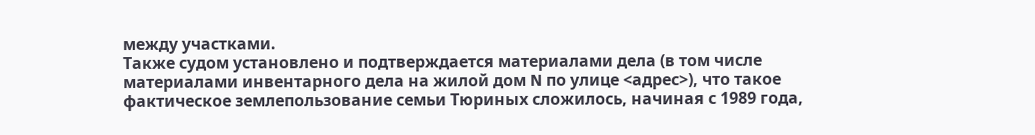между участками.
Также судом установлено и подтверждается материалами дела (в том числе материалами инвентарного дела на жилой дом N по улице <адрес>), что такое фактическое землепользование семьи Тюриных сложилось, начиная с 1989 года,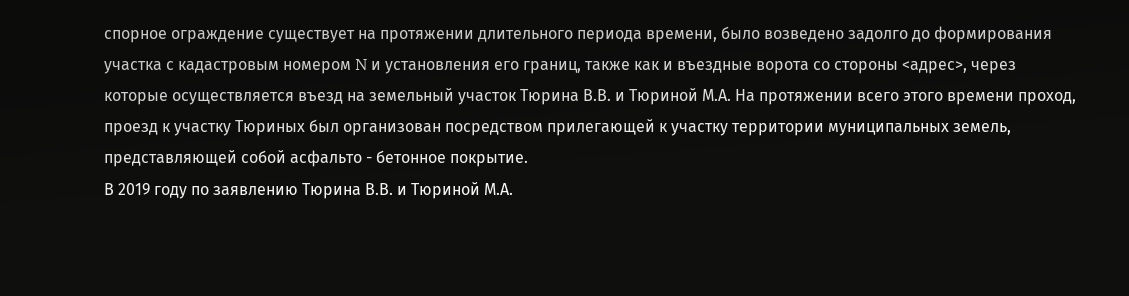спорное ограждение существует на протяжении длительного периода времени, было возведено задолго до формирования участка с кадастровым номером N и установления его границ, также как и въездные ворота со стороны <адрес>, через которые осуществляется въезд на земельный участок Тюрина В.В. и Тюриной М.А. На протяжении всего этого времени проход, проезд к участку Тюриных был организован посредством прилегающей к участку территории муниципальных земель, представляющей собой асфальто - бетонное покрытие.
В 2019 году по заявлению Тюрина В.В. и Тюриной М.А.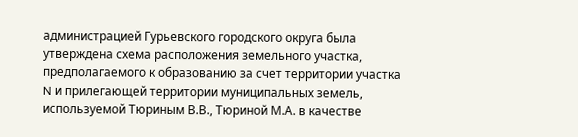администрацией Гурьевского городского округа была утверждена схема расположения земельного участка, предполагаемого к образованию за счет территории участка N и прилегающей территории муниципальных земель, используемой Тюриным В.В., Тюриной М.А. в качестве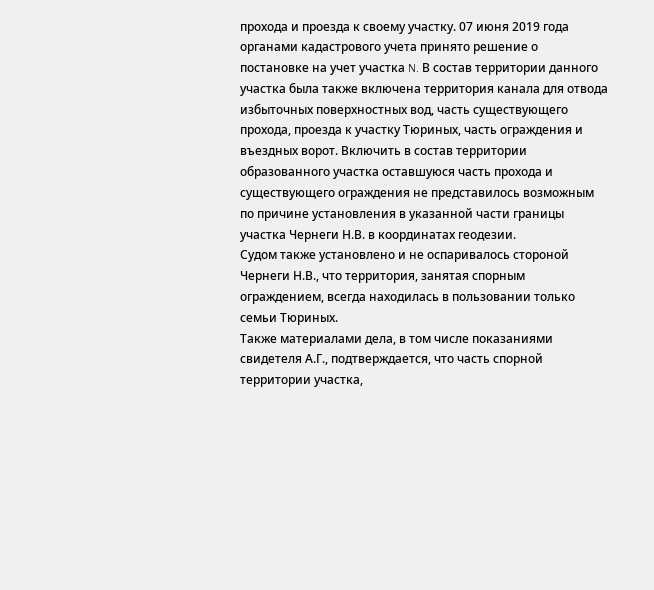прохода и проезда к своему участку. 07 июня 2019 года органами кадастрового учета принято решение о постановке на учет участка N. В состав территории данного участка была также включена территория канала для отвода избыточных поверхностных вод, часть существующего прохода, проезда к участку Тюриных, часть ограждения и въездных ворот. Включить в состав территории образованного участка оставшуюся часть прохода и существующего ограждения не представилось возможным по причине установления в указанной части границы участка Чернеги Н.В. в координатах геодезии.
Судом также установлено и не оспаривалось стороной Чернеги Н.В., что территория, занятая спорным ограждением, всегда находилась в пользовании только семьи Тюриных.
Также материалами дела, в том числе показаниями свидетеля А.Г., подтверждается, что часть спорной территории участка,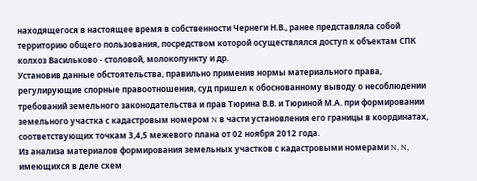находящегося в настоящее время в собственности Чернеги Н.В., ранее представляла собой территорию общего пользования, посредством которой осуществлялся доступ к объектам СПК колхоз Васильково - столовой, молокопункту и др.
Установив данные обстоятельства, правильно применив нормы материального права, регулирующие спорные правоотношения, суд пришел к обоснованному выводу о несоблюдении требований земельного законодательства и прав Тюрина В.В. и Тюриной М.А. при формировании земельного участка с кадастровым номером N в части установления его границы в координатах, соответствующих точкам 3,4,5 межевого плана от 02 ноября 2012 года.
Из анализа материалов формирования земельных участков с кадастровыми номерами N, N, имеющихся в деле схем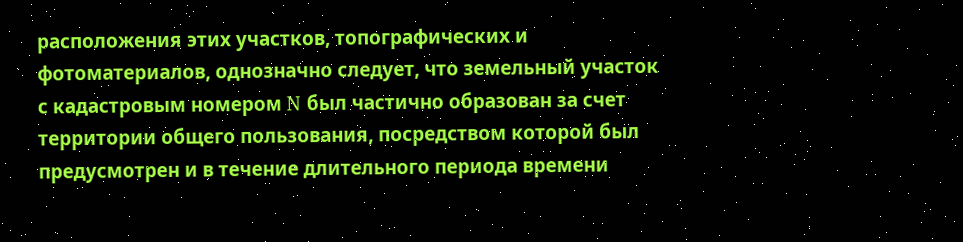расположения этих участков, топографических и фотоматериалов, однозначно следует, что земельный участок с кадастровым номером N был частично образован за счет территории общего пользования, посредством которой был предусмотрен и в течение длительного периода времени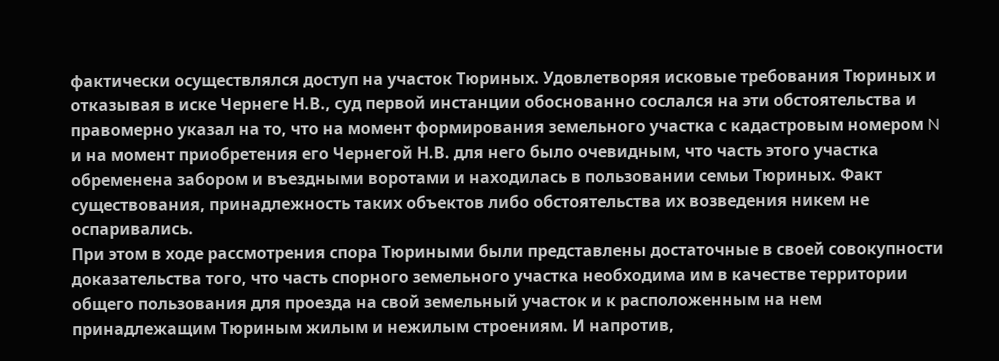фактически осуществлялся доступ на участок Тюриных. Удовлетворяя исковые требования Тюриных и отказывая в иске Чернеге Н.В., суд первой инстанции обоснованно сослался на эти обстоятельства и правомерно указал на то, что на момент формирования земельного участка с кадастровым номером N и на момент приобретения его Чернегой Н.В. для него было очевидным, что часть этого участка обременена забором и въездными воротами и находилась в пользовании семьи Тюриных. Факт существования, принадлежность таких объектов либо обстоятельства их возведения никем не оспаривались.
При этом в ходе рассмотрения спора Тюриными были представлены достаточные в своей совокупности доказательства того, что часть спорного земельного участка необходима им в качестве территории общего пользования для проезда на свой земельный участок и к расположенным на нем принадлежащим Тюриным жилым и нежилым строениям. И напротив,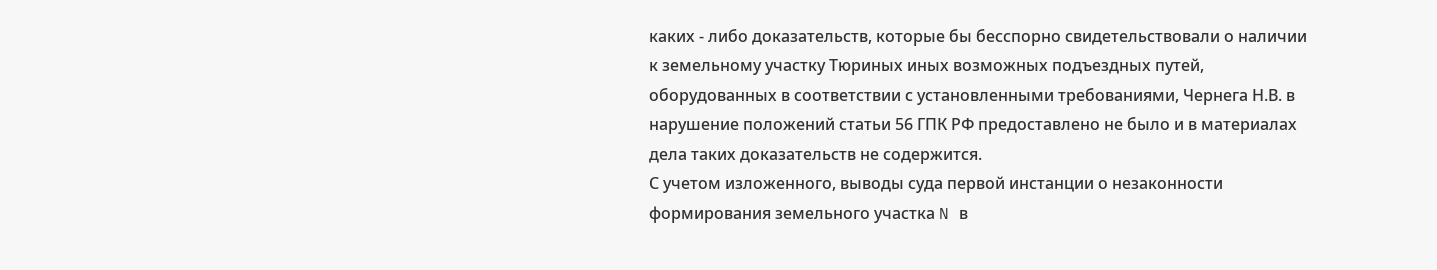каких - либо доказательств, которые бы бесспорно свидетельствовали о наличии к земельному участку Тюриных иных возможных подъездных путей, оборудованных в соответствии с установленными требованиями, Чернега Н.В. в нарушение положений статьи 56 ГПК РФ предоставлено не было и в материалах дела таких доказательств не содержится.
С учетом изложенного, выводы суда первой инстанции о незаконности формирования земельного участка N в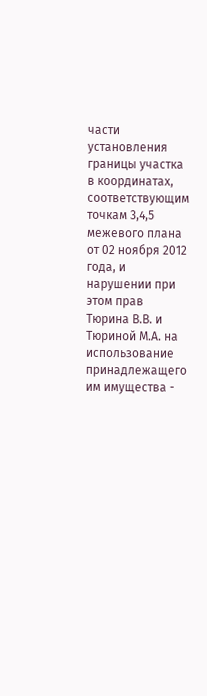части установления границы участка в координатах, соответствующим точкам 3,4,5 межевого плана от 02 ноября 2012 года, и нарушении при этом прав Тюрина В.В. и Тюриной М.А. на использование принадлежащего им имущества -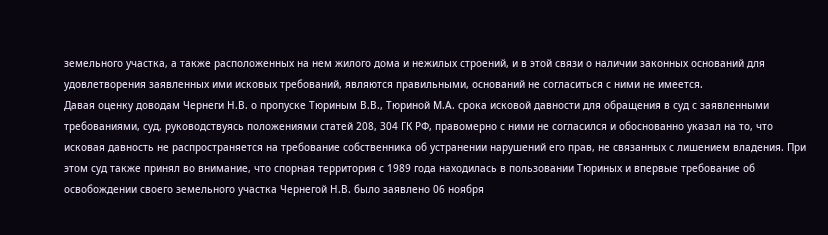земельного участка, а также расположенных на нем жилого дома и нежилых строений, и в этой связи о наличии законных оснований для удовлетворения заявленных ими исковых требований, являются правильными, оснований не согласиться с ними не имеется.
Давая оценку доводам Чернеги Н.В. о пропуске Тюриным В.В., Тюриной М.А. срока исковой давности для обращения в суд с заявленными требованиями, суд, руководствуясь положениями статей 208, 304 ГК РФ, правомерно с ними не согласился и обоснованно указал на то, что исковая давность не распространяется на требование собственника об устранении нарушений его прав, не связанных с лишением владения. При этом суд также принял во внимание, что спорная территория с 1989 года находилась в пользовании Тюриных и впервые требование об освобождении своего земельного участка Чернегой Н.В. было заявлено 06 ноября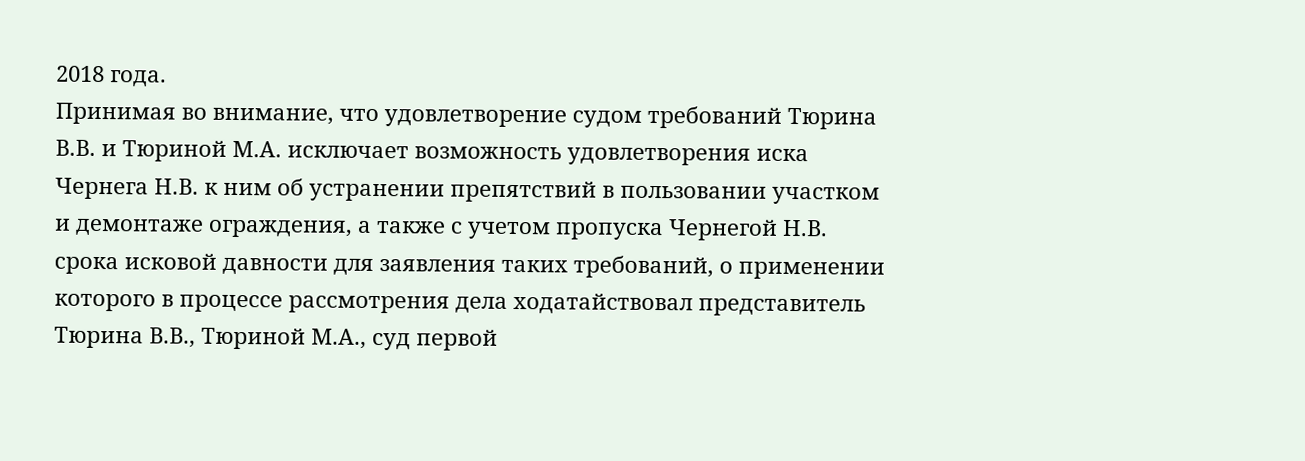2018 года.
Принимая во внимание, что удовлетворение судом требований Тюрина В.В. и Тюриной М.А. исключает возможность удовлетворения иска Чернега Н.В. к ним об устранении препятствий в пользовании участком и демонтаже ограждения, а также с учетом пропуска Чернегой Н.В. срока исковой давности для заявления таких требований, о применении которого в процессе рассмотрения дела ходатайствовал представитель Тюрина В.В., Тюриной М.А., суд первой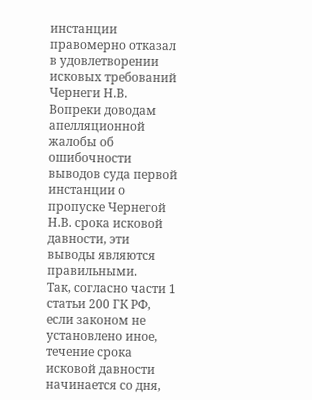инстанции правомерно отказал в удовлетворении исковых требований Чернеги Н.В.
Вопреки доводам апелляционной жалобы об ошибочности выводов суда первой инстанции о пропуске Чернегой Н.В. срока исковой давности, эти выводы являются правильными.
Так, согласно части 1 статьи 200 ГК РФ, если законом не установлено иное, течение срока исковой давности начинается со дня,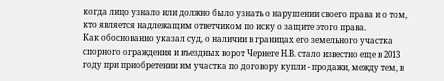когда лицо узнало или должно было узнать о нарушении своего права и о том, кто является надлежащим ответчиком по иску о защите этого права.
Как обоснованно указал суд, о наличии в границах его земельного участка спорного ограждения и въездных ворот Чернеге Н.В. стало известно еще в 2013 году при приобретении им участка по договору купли - продажи, между тем, в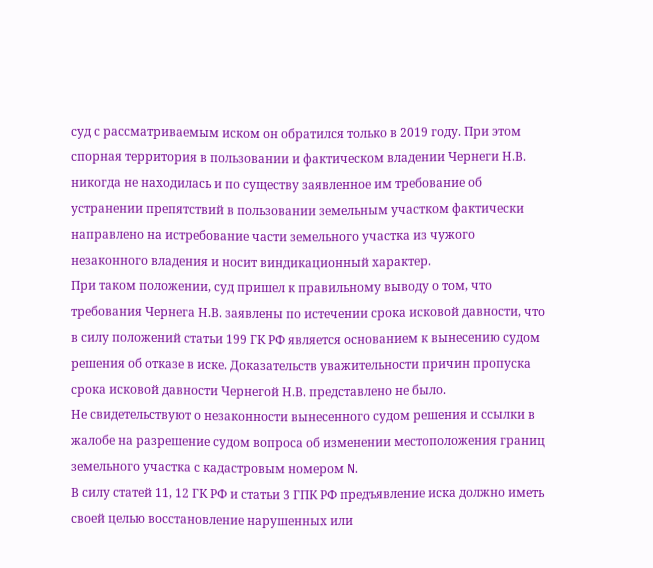суд с рассматриваемым иском он обратился только в 2019 году. При этом спорная территория в пользовании и фактическом владении Чернеги Н.В. никогда не находилась и по существу заявленное им требование об устранении препятствий в пользовании земельным участком фактически направлено на истребование части земельного участка из чужого незаконного владения и носит виндикационный характер.
При таком положении, суд пришел к правильному выводу о том, что требования Чернега Н.В. заявлены по истечении срока исковой давности, что в силу положений статьи 199 ГК РФ является основанием к вынесению судом решения об отказе в иске. Доказательств уважительности причин пропуска срока исковой давности Чернегой Н.В. представлено не было.
Не свидетельствуют о незаконности вынесенного судом решения и ссылки в жалобе на разрешение судом вопроса об изменении местоположения границ земельного участка с кадастровым номером N.
В силу статей 11, 12 ГК РФ и статьи 3 ГПК РФ предъявление иска должно иметь своей целью восстановление нарушенных или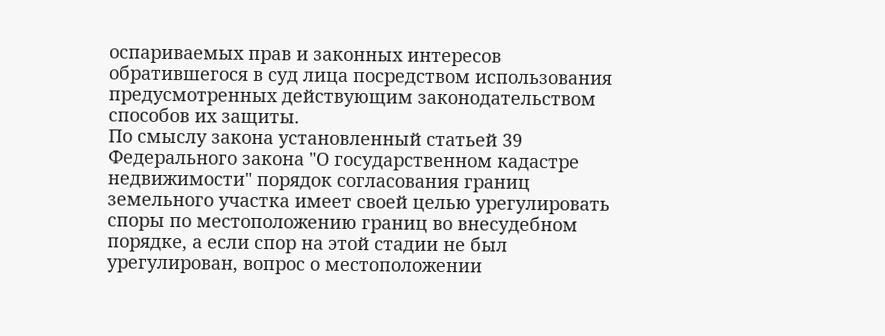оспариваемых прав и законных интересов обратившегося в суд лица посредством использования предусмотренных действующим законодательством способов их защиты.
По смыслу закона установленный статьей 39 Федерального закона "О государственном кадастре недвижимости" порядок согласования границ земельного участка имеет своей целью урегулировать споры по местоположению границ во внесудебном порядке, а если спор на этой стадии не был урегулирован, вопрос о местоположении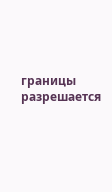границы разрешается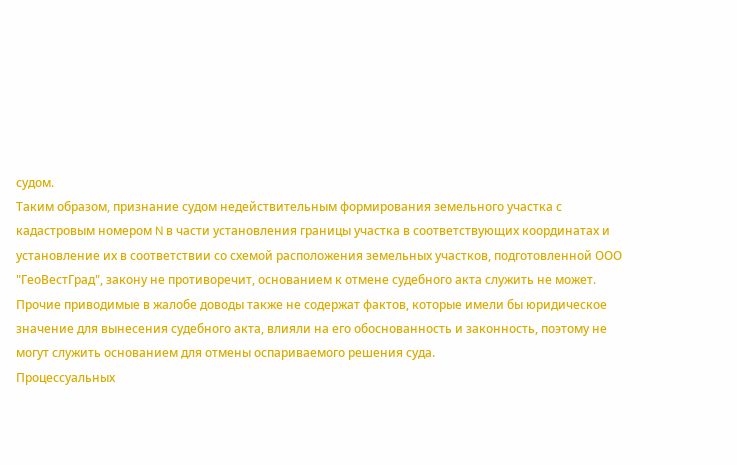судом.
Таким образом, признание судом недействительным формирования земельного участка с кадастровым номером N в части установления границы участка в соответствующих координатах и установление их в соответствии со схемой расположения земельных участков, подготовленной ООО "ГеоВестГрад", закону не противоречит, основанием к отмене судебного акта служить не может.
Прочие приводимые в жалобе доводы также не содержат фактов, которые имели бы юридическое значение для вынесения судебного акта, влияли на его обоснованность и законность, поэтому не могут служить основанием для отмены оспариваемого решения суда.
Процессуальных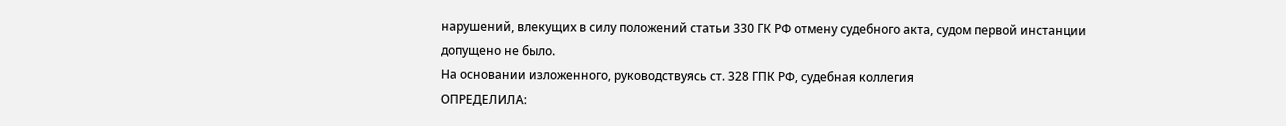нарушений, влекущих в силу положений статьи 330 ГК РФ отмену судебного акта, судом первой инстанции допущено не было.
На основании изложенного, руководствуясь ст. 328 ГПК РФ, судебная коллегия
ОПРЕДЕЛИЛА: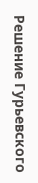Решение Гурьевского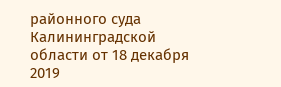районного суда Калининградской области от 18 декабря 2019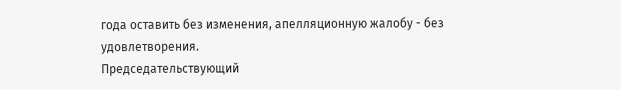года оставить без изменения, апелляционную жалобу - без удовлетворения.
Председательствующий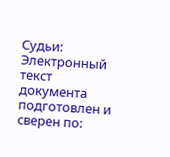Судьи:
Электронный текст документа
подготовлен и сверен по: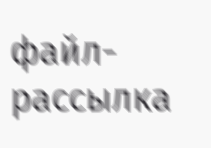файл-рассылка